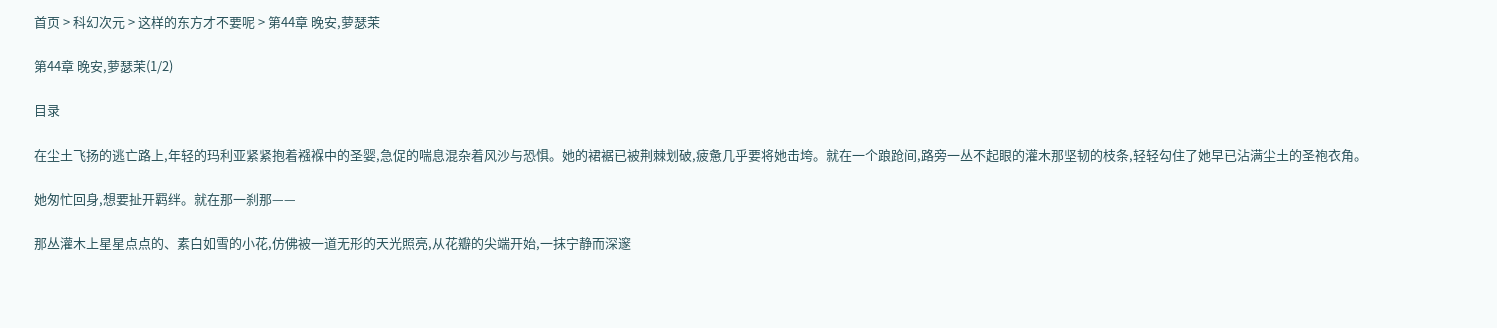首页 > 科幻次元 > 这样的东方才不要呢 > 第44章 晚安,萝瑟茉

第44章 晚安,萝瑟茉(1/2)

目录

在尘土飞扬的逃亡路上,年轻的玛利亚紧紧抱着襁褓中的圣婴,急促的喘息混杂着风沙与恐惧。她的裙裾已被荆棘划破,疲惫几乎要将她击垮。就在一个踉跄间,路旁一丛不起眼的灌木那坚韧的枝条,轻轻勾住了她早已沾满尘土的圣袍衣角。

她匆忙回身,想要扯开羁绊。就在那一刹那——

那丛灌木上星星点点的、素白如雪的小花,仿佛被一道无形的天光照亮,从花瓣的尖端开始,一抹宁静而深邃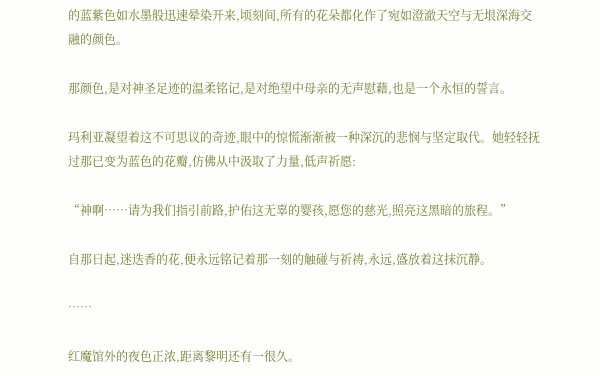的蓝紫色如水墨般迅速晕染开来,顷刻间,所有的花朵都化作了宛如澄澈天空与无垠深海交融的颜色。

那颜色,是对神圣足迹的温柔铭记,是对绝望中母亲的无声慰藉,也是一个永恒的誓言。

玛利亚凝望着这不可思议的奇迹,眼中的惊慌渐渐被一种深沉的悲悯与坚定取代。她轻轻抚过那已变为蓝色的花瓣,仿佛从中汲取了力量,低声祈愿:

“神啊……请为我们指引前路,护佑这无辜的婴孩,愿您的慈光,照亮这黑暗的旅程。”

自那日起,迷迭香的花,便永远铭记着那一刻的触碰与祈祷,永远,盛放着这抹沉静。

……

红魔馆外的夜色正浓,距离黎明还有一很久。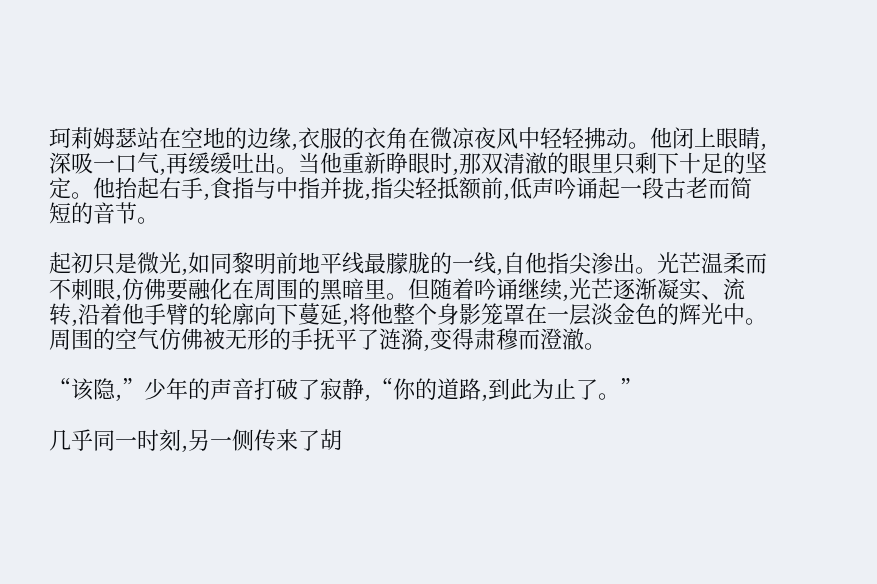珂莉姆瑟站在空地的边缘,衣服的衣角在微凉夜风中轻轻拂动。他闭上眼睛,深吸一口气,再缓缓吐出。当他重新睁眼时,那双清澈的眼里只剩下十足的坚定。他抬起右手,食指与中指并拢,指尖轻抵额前,低声吟诵起一段古老而简短的音节。

起初只是微光,如同黎明前地平线最朦胧的一线,自他指尖渗出。光芒温柔而不刺眼,仿佛要融化在周围的黑暗里。但随着吟诵继续,光芒逐渐凝实、流转,沿着他手臂的轮廓向下蔓延,将他整个身影笼罩在一层淡金色的辉光中。周围的空气仿佛被无形的手抚平了涟漪,变得肃穆而澄澈。

“该隐,”少年的声音打破了寂静,“你的道路,到此为止了。”

几乎同一时刻,另一侧传来了胡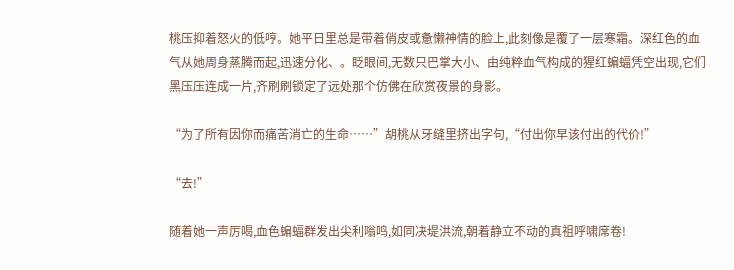桃压抑着怒火的低哼。她平日里总是带着俏皮或惫懒神情的脸上,此刻像是覆了一层寒霜。深红色的血气从她周身蒸腾而起,迅速分化、。眨眼间,无数只巴掌大小、由纯粹血气构成的猩红蝙蝠凭空出现,它们黑压压连成一片,齐刷刷锁定了远处那个仿佛在欣赏夜景的身影。

“为了所有因你而痛苦消亡的生命……”胡桃从牙缝里挤出字句,“付出你早该付出的代价!”

“去!”

随着她一声厉喝,血色蝙蝠群发出尖利嗡鸣,如同决堤洪流,朝着静立不动的真祖呼啸席卷!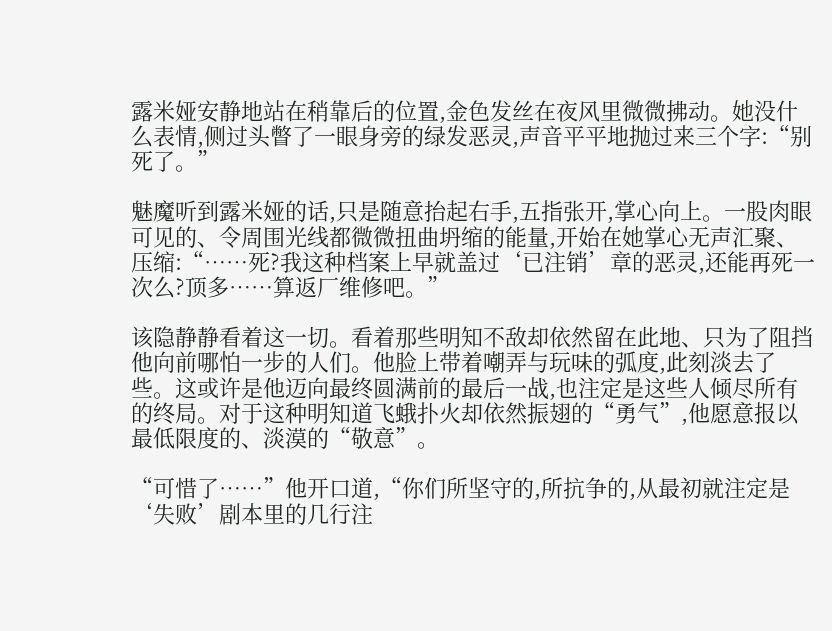露米娅安静地站在稍靠后的位置,金色发丝在夜风里微微拂动。她没什么表情,侧过头瞥了一眼身旁的绿发恶灵,声音平平地抛过来三个字:“别死了。”

魅魔听到露米娅的话,只是随意抬起右手,五指张开,掌心向上。一股肉眼可见的、令周围光线都微微扭曲坍缩的能量,开始在她掌心无声汇聚、压缩:“……死?我这种档案上早就盖过‘已注销’章的恶灵,还能再死一次么?顶多……算返厂维修吧。”

该隐静静看着这一切。看着那些明知不敌却依然留在此地、只为了阻挡他向前哪怕一步的人们。他脸上带着嘲弄与玩味的弧度,此刻淡去了些。这或许是他迈向最终圆满前的最后一战,也注定是这些人倾尽所有的终局。对于这种明知道飞蛾扑火却依然振翅的“勇气”,他愿意报以最低限度的、淡漠的“敬意”。

“可惜了……”他开口道,“你们所坚守的,所抗争的,从最初就注定是‘失败’剧本里的几行注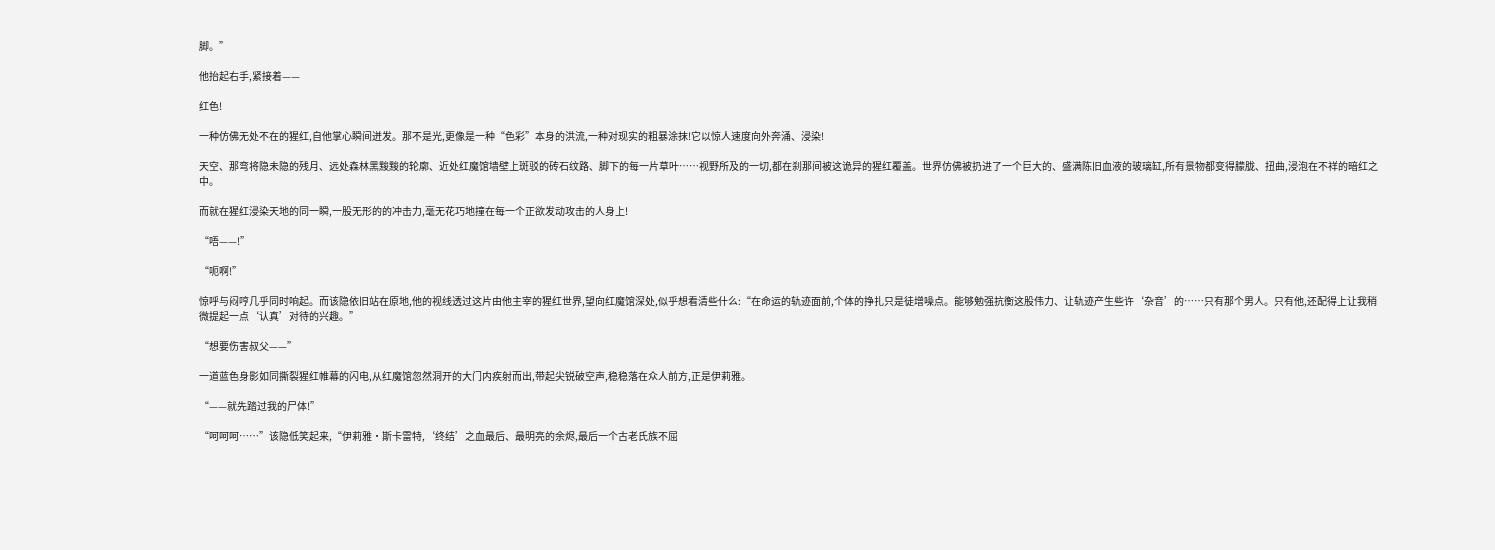脚。”

他抬起右手,紧接着——

红色!

一种仿佛无处不在的猩红,自他掌心瞬间迸发。那不是光,更像是一种“色彩”本身的洪流,一种对现实的粗暴涂抹!它以惊人速度向外奔涌、浸染!

天空、那弯将隐未隐的残月、远处森林黑黢黢的轮廓、近处红魔馆墙壁上斑驳的砖石纹路、脚下的每一片草叶……视野所及的一切,都在刹那间被这诡异的猩红覆盖。世界仿佛被扔进了一个巨大的、盛满陈旧血液的玻璃缸,所有景物都变得朦胧、扭曲,浸泡在不祥的暗红之中。

而就在猩红浸染天地的同一瞬,一股无形的的冲击力,毫无花巧地撞在每一个正欲发动攻击的人身上!

“唔——!”

“呃啊!”

惊呼与闷哼几乎同时响起。而该隐依旧站在原地,他的视线透过这片由他主宰的猩红世界,望向红魔馆深处,似乎想看清些什么:“在命运的轨迹面前,个体的挣扎只是徒增噪点。能够勉强抗衡这股伟力、让轨迹产生些许‘杂音’的……只有那个男人。只有他,还配得上让我稍微提起一点‘认真’对待的兴趣。”

“想要伤害叔父——”

一道蓝色身影如同撕裂猩红帷幕的闪电,从红魔馆忽然洞开的大门内疾射而出,带起尖锐破空声,稳稳落在众人前方,正是伊莉雅。

“——就先踏过我的尸体!”

“呵呵呵……”该隐低笑起来,“伊莉雅·斯卡雷特,‘终结’之血最后、最明亮的余烬,最后一个古老氏族不屈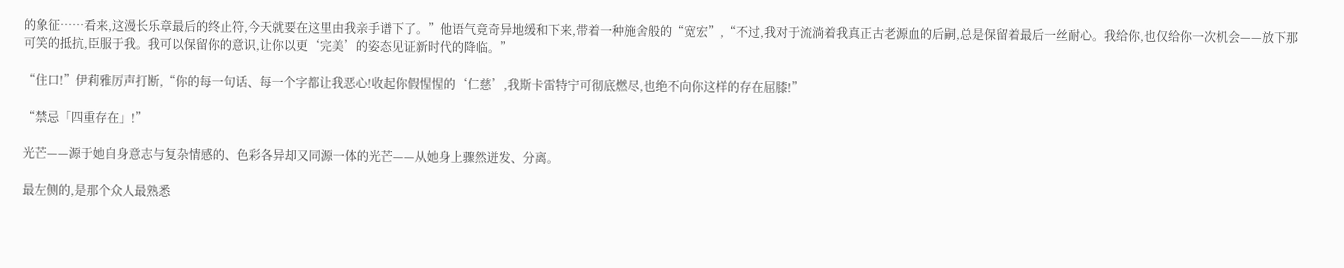的象征……看来,这漫长乐章最后的终止符,今天就要在这里由我亲手谱下了。”他语气竟奇异地缓和下来,带着一种施舍般的“宽宏”,“不过,我对于流淌着我真正古老源血的后嗣,总是保留着最后一丝耐心。我给你,也仅给你一次机会——放下那可笑的抵抗,臣服于我。我可以保留你的意识,让你以更‘完美’的姿态见证新时代的降临。”

“住口!”伊莉雅厉声打断,“你的每一句话、每一个字都让我恶心!收起你假惺惺的‘仁慈’,我斯卡雷特宁可彻底燃尽,也绝不向你这样的存在屈膝!”

“禁忌「四重存在」!”

光芒——源于她自身意志与复杂情感的、色彩各异却又同源一体的光芒——从她身上骤然迸发、分离。

最左侧的,是那个众人最熟悉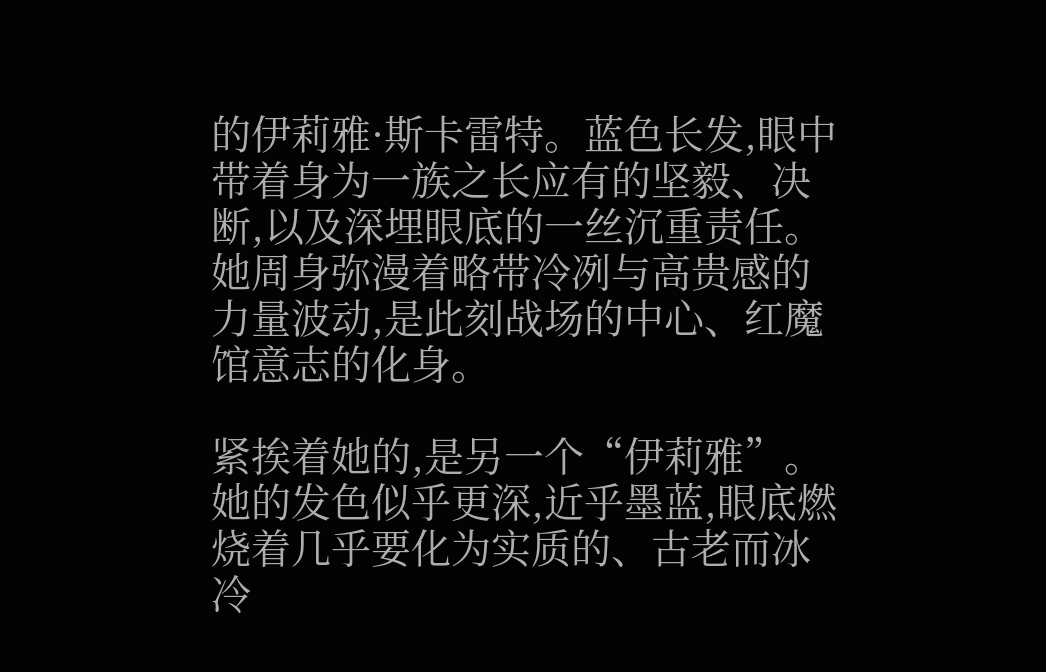的伊莉雅·斯卡雷特。蓝色长发,眼中带着身为一族之长应有的坚毅、决断,以及深埋眼底的一丝沉重责任。她周身弥漫着略带冷冽与高贵感的力量波动,是此刻战场的中心、红魔馆意志的化身。

紧挨着她的,是另一个“伊莉雅”。她的发色似乎更深,近乎墨蓝,眼底燃烧着几乎要化为实质的、古老而冰冷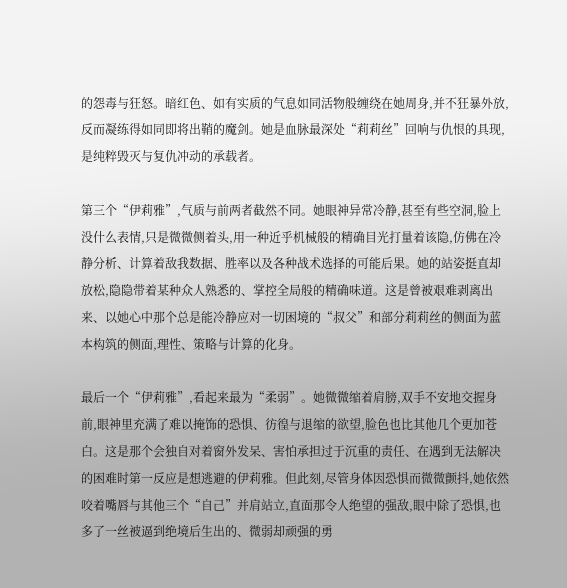的怨毒与狂怒。暗红色、如有实质的气息如同活物般缠绕在她周身,并不狂暴外放,反而凝练得如同即将出鞘的魔剑。她是血脉最深处“莉莉丝”回响与仇恨的具现,是纯粹毁灭与复仇冲动的承载者。

第三个“伊莉雅”,气质与前两者截然不同。她眼神异常冷静,甚至有些空洞,脸上没什么表情,只是微微侧着头,用一种近乎机械般的精确目光打量着该隐,仿佛在冷静分析、计算着敌我数据、胜率以及各种战术选择的可能后果。她的站姿挺直却放松,隐隐带着某种众人熟悉的、掌控全局般的精确味道。这是曾被艰难剥离出来、以她心中那个总是能冷静应对一切困境的“叔父”和部分莉莉丝的侧面为蓝本构筑的侧面,理性、策略与计算的化身。

最后一个“伊莉雅”,看起来最为“柔弱”。她微微缩着肩膀,双手不安地交握身前,眼神里充满了难以掩饰的恐惧、彷徨与退缩的欲望,脸色也比其他几个更加苍白。这是那个会独自对着窗外发呆、害怕承担过于沉重的责任、在遇到无法解决的困难时第一反应是想逃避的伊莉雅。但此刻,尽管身体因恐惧而微微颤抖,她依然咬着嘴唇与其他三个“自己”并肩站立,直面那令人绝望的强敌,眼中除了恐惧,也多了一丝被逼到绝境后生出的、微弱却顽强的勇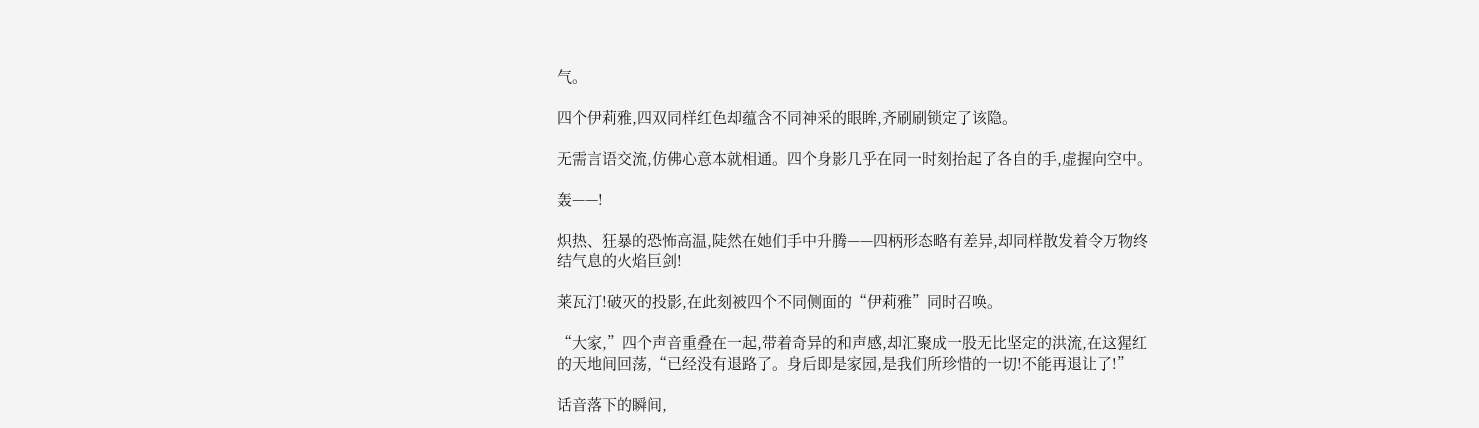气。

四个伊莉雅,四双同样红色却蕴含不同神采的眼眸,齐刷刷锁定了该隐。

无需言语交流,仿佛心意本就相通。四个身影几乎在同一时刻抬起了各自的手,虚握向空中。

轰——!

炽热、狂暴的恐怖高温,陡然在她们手中升腾——四柄形态略有差异,却同样散发着令万物终结气息的火焰巨剑!

莱瓦汀!破灭的投影,在此刻被四个不同侧面的“伊莉雅”同时召唤。

“大家,”四个声音重叠在一起,带着奇异的和声感,却汇聚成一股无比坚定的洪流,在这猩红的天地间回荡,“已经没有退路了。身后即是家园,是我们所珍惜的一切!不能再退让了!”

话音落下的瞬间,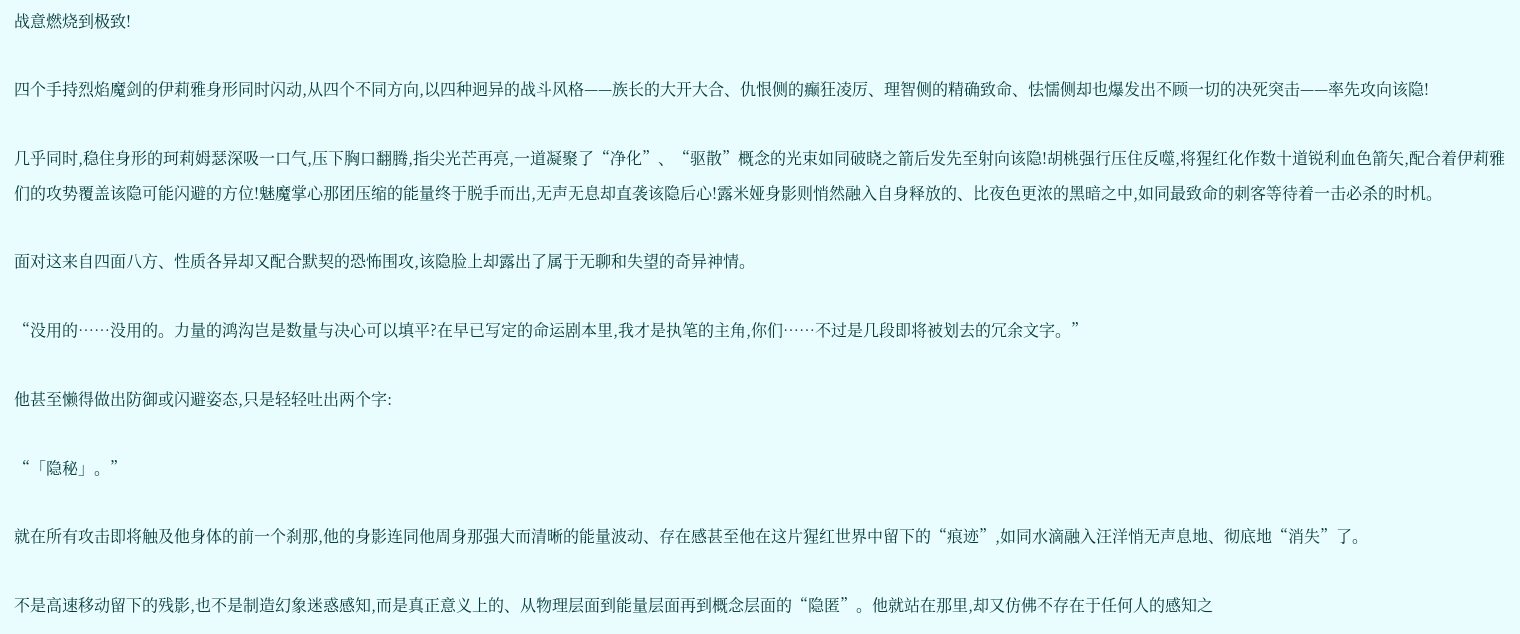战意燃烧到极致!

四个手持烈焰魔剑的伊莉雅身形同时闪动,从四个不同方向,以四种迥异的战斗风格——族长的大开大合、仇恨侧的癫狂凌厉、理智侧的精确致命、怯懦侧却也爆发出不顾一切的决死突击——率先攻向该隐!

几乎同时,稳住身形的珂莉姆瑟深吸一口气,压下胸口翻腾,指尖光芒再亮,一道凝聚了“净化”、“驱散”概念的光束如同破晓之箭后发先至射向该隐!胡桃强行压住反噬,将猩红化作数十道锐利血色箭矢,配合着伊莉雅们的攻势覆盖该隐可能闪避的方位!魅魔掌心那团压缩的能量终于脱手而出,无声无息却直袭该隐后心!露米娅身影则悄然融入自身释放的、比夜色更浓的黑暗之中,如同最致命的刺客等待着一击必杀的时机。

面对这来自四面八方、性质各异却又配合默契的恐怖围攻,该隐脸上却露出了属于无聊和失望的奇异神情。

“没用的……没用的。力量的鸿沟岂是数量与决心可以填平?在早已写定的命运剧本里,我才是执笔的主角,你们……不过是几段即将被划去的冗余文字。”

他甚至懒得做出防御或闪避姿态,只是轻轻吐出两个字:

“「隐秘」。”

就在所有攻击即将触及他身体的前一个刹那,他的身影连同他周身那强大而清晰的能量波动、存在感甚至他在这片猩红世界中留下的“痕迹”,如同水滴融入汪洋悄无声息地、彻底地“消失”了。

不是高速移动留下的残影,也不是制造幻象迷惑感知,而是真正意义上的、从物理层面到能量层面再到概念层面的“隐匿”。他就站在那里,却又仿佛不存在于任何人的感知之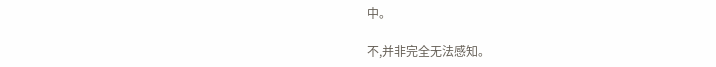中。

不,并非完全无法感知。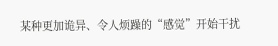某种更加诡异、令人烦躁的“感觉”开始干扰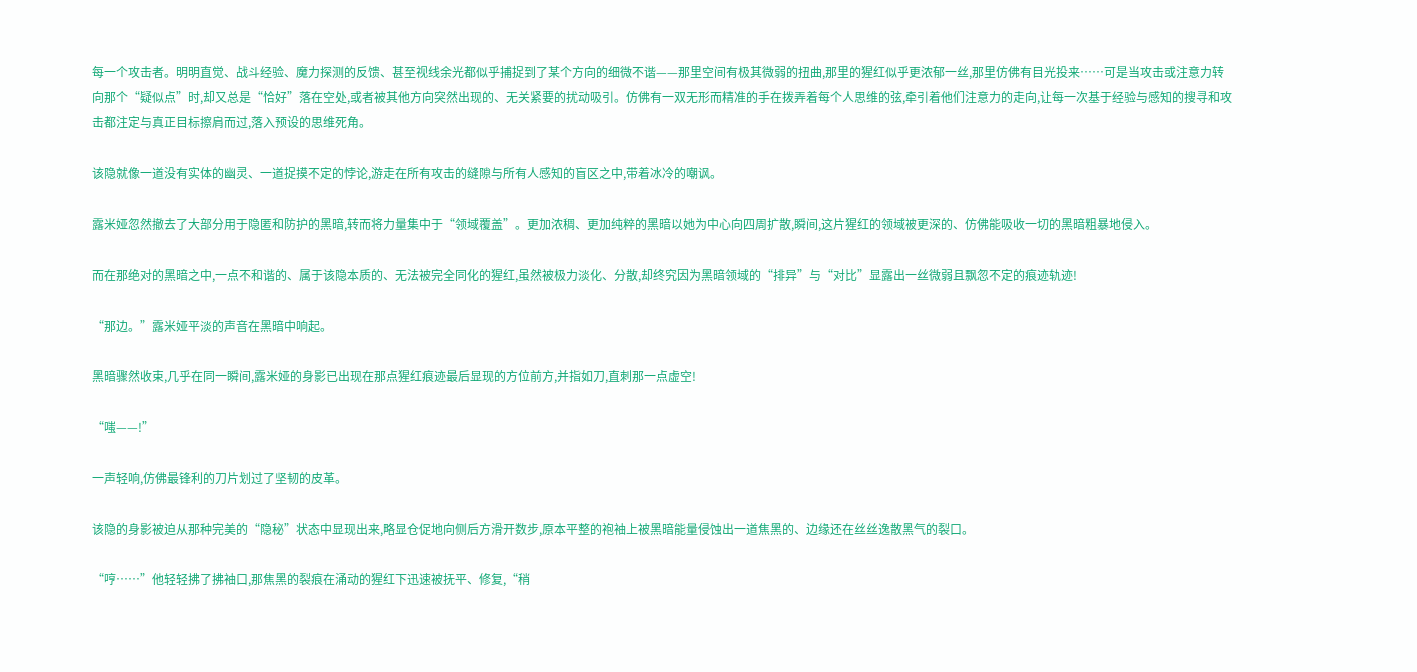每一个攻击者。明明直觉、战斗经验、魔力探测的反馈、甚至视线余光都似乎捕捉到了某个方向的细微不谐——那里空间有极其微弱的扭曲,那里的猩红似乎更浓郁一丝,那里仿佛有目光投来……可是当攻击或注意力转向那个“疑似点”时,却又总是“恰好”落在空处,或者被其他方向突然出现的、无关紧要的扰动吸引。仿佛有一双无形而精准的手在拨弄着每个人思维的弦,牵引着他们注意力的走向,让每一次基于经验与感知的搜寻和攻击都注定与真正目标擦肩而过,落入预设的思维死角。

该隐就像一道没有实体的幽灵、一道捉摸不定的悖论,游走在所有攻击的缝隙与所有人感知的盲区之中,带着冰冷的嘲讽。

露米娅忽然撤去了大部分用于隐匿和防护的黑暗,转而将力量集中于“领域覆盖”。更加浓稠、更加纯粹的黑暗以她为中心向四周扩散,瞬间,这片猩红的领域被更深的、仿佛能吸收一切的黑暗粗暴地侵入。

而在那绝对的黑暗之中,一点不和谐的、属于该隐本质的、无法被完全同化的猩红,虽然被极力淡化、分散,却终究因为黑暗领域的“排异”与“对比”显露出一丝微弱且飘忽不定的痕迹轨迹!

“那边。”露米娅平淡的声音在黑暗中响起。

黑暗骤然收束,几乎在同一瞬间,露米娅的身影已出现在那点猩红痕迹最后显现的方位前方,并指如刀,直刺那一点虚空!

“嗤——!”

一声轻响,仿佛最锋利的刀片划过了坚韧的皮革。

该隐的身影被迫从那种完美的“隐秘”状态中显现出来,略显仓促地向侧后方滑开数步,原本平整的袍袖上被黑暗能量侵蚀出一道焦黑的、边缘还在丝丝逸散黑气的裂口。

“哼……”他轻轻拂了拂袖口,那焦黑的裂痕在涌动的猩红下迅速被抚平、修复,“稍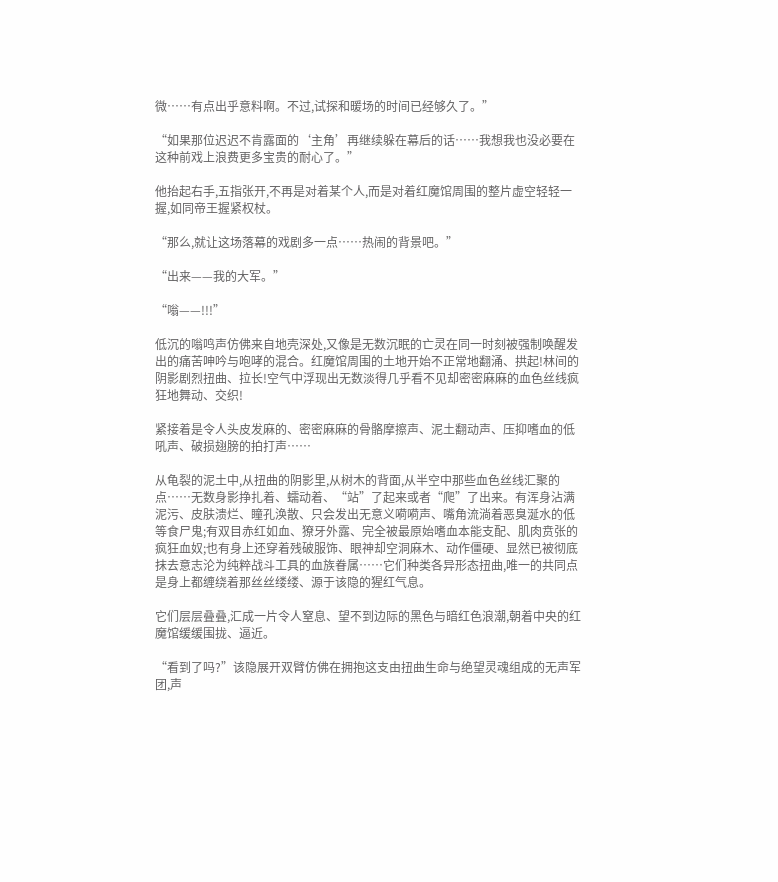微……有点出乎意料啊。不过,试探和暖场的时间已经够久了。”

“如果那位迟迟不肯露面的‘主角’再继续躲在幕后的话……我想我也没必要在这种前戏上浪费更多宝贵的耐心了。”

他抬起右手,五指张开,不再是对着某个人,而是对着红魔馆周围的整片虚空轻轻一握,如同帝王握紧权杖。

“那么,就让这场落幕的戏剧多一点……热闹的背景吧。”

“出来——我的大军。”

“嗡——!!!”

低沉的嗡鸣声仿佛来自地壳深处,又像是无数沉眠的亡灵在同一时刻被强制唤醒发出的痛苦呻吟与咆哮的混合。红魔馆周围的土地开始不正常地翻涌、拱起!林间的阴影剧烈扭曲、拉长!空气中浮现出无数淡得几乎看不见却密密麻麻的血色丝线疯狂地舞动、交织!

紧接着是令人头皮发麻的、密密麻麻的骨骼摩擦声、泥土翻动声、压抑嗜血的低吼声、破损翅膀的拍打声……

从龟裂的泥土中,从扭曲的阴影里,从树木的背面,从半空中那些血色丝线汇聚的点……无数身影挣扎着、蠕动着、“站”了起来或者“爬”了出来。有浑身沾满泥污、皮肤溃烂、瞳孔涣散、只会发出无意义嗬嗬声、嘴角流淌着恶臭涎水的低等食尸鬼;有双目赤红如血、獠牙外露、完全被最原始嗜血本能支配、肌肉贲张的疯狂血奴;也有身上还穿着残破服饰、眼神却空洞麻木、动作僵硬、显然已被彻底抹去意志沦为纯粹战斗工具的血族眷属……它们种类各异形态扭曲,唯一的共同点是身上都缠绕着那丝丝缕缕、源于该隐的猩红气息。

它们层层叠叠,汇成一片令人窒息、望不到边际的黑色与暗红色浪潮,朝着中央的红魔馆缓缓围拢、逼近。

“看到了吗?”该隐展开双臂仿佛在拥抱这支由扭曲生命与绝望灵魂组成的无声军团,声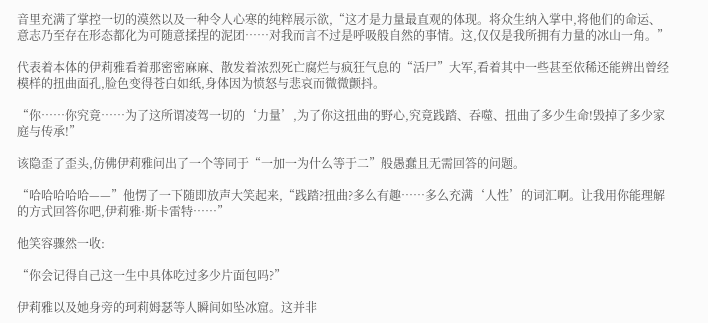音里充满了掌控一切的漠然以及一种令人心寒的纯粹展示欲,“这才是力量最直观的体现。将众生纳入掌中,将他们的命运、意志乃至存在形态都化为可随意揉捏的泥团……对我而言不过是呼吸般自然的事情。这,仅仅是我所拥有力量的冰山一角。”

代表着本体的伊莉雅看着那密密麻麻、散发着浓烈死亡腐烂与疯狂气息的“活尸”大军,看着其中一些甚至依稀还能辨出曾经模样的扭曲面孔,脸色变得苍白如纸,身体因为愤怒与悲哀而微微颤抖。

“你……你究竟……为了这所谓凌驾一切的‘力量’,为了你这扭曲的野心,究竟践踏、吞噬、扭曲了多少生命!毁掉了多少家庭与传承!”

该隐歪了歪头,仿佛伊莉雅问出了一个等同于“一加一为什么等于二”般愚蠢且无需回答的问题。

“哈哈哈哈哈——”他愣了一下随即放声大笑起来,“践踏?扭曲?多么有趣……多么充满‘人性’的词汇啊。让我用你能理解的方式回答你吧,伊莉雅·斯卡雷特……”

他笑容骤然一收:

“你会记得自己这一生中具体吃过多少片面包吗?”

伊莉雅以及她身旁的珂莉姆瑟等人瞬间如坠冰窟。这并非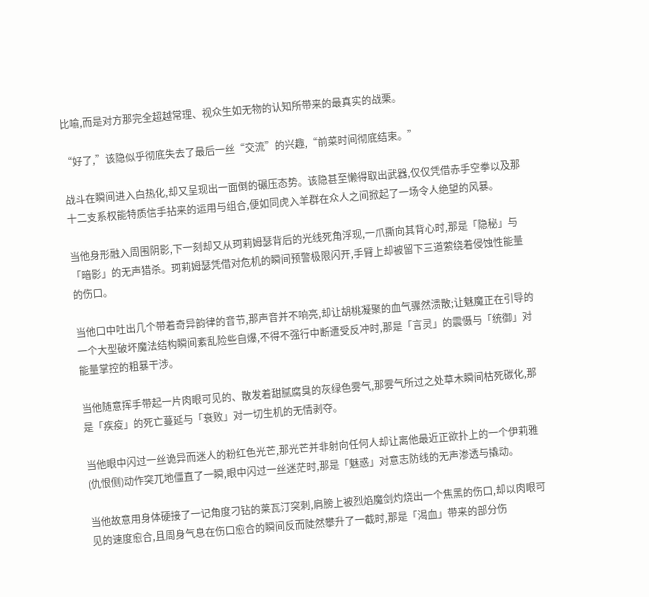比喻,而是对方那完全超越常理、视众生如无物的认知所带来的最真实的战栗。

“好了,”该隐似乎彻底失去了最后一丝“交流”的兴趣,“前菜时间彻底结束。”

战斗在瞬间进入白热化,却又呈现出一面倒的碾压态势。该隐甚至懒得取出武器,仅仅凭借赤手空拳以及那十二支系权能特质信手拈来的运用与组合,便如同虎入羊群在众人之间掀起了一场令人绝望的风暴。

当他身形融入周围阴影,下一刻却又从珂莉姆瑟背后的光线死角浮现,一爪撕向其背心时,那是「隐秘」与「暗影」的无声猎杀。珂莉姆瑟凭借对危机的瞬间预警极限闪开,手臂上却被留下三道萦绕着侵蚀性能量的伤口。

当他口中吐出几个带着奇异韵律的音节,那声音并不响亮,却让胡桃凝聚的血气骤然溃散;让魅魔正在引导的一个大型破坏魔法结构瞬间紊乱险些自爆,不得不强行中断遭受反冲时,那是「言灵」的震慑与「统御」对能量掌控的粗暴干涉。

当他随意挥手带起一片肉眼可见的、散发着甜腻腐臭的灰绿色雾气,那雾气所过之处草木瞬间枯死碳化,那是「疾疫」的死亡蔓延与「衰败」对一切生机的无情剥夺。

当他眼中闪过一丝诡异而迷人的粉红色光芒,那光芒并非射向任何人却让离他最近正欲扑上的一个伊莉雅(仇恨侧)动作突兀地僵直了一瞬,眼中闪过一丝迷茫时,那是「魅惑」对意志防线的无声渗透与撬动。

当他故意用身体硬接了一记角度刁钻的莱瓦汀突刺,肩膀上被烈焰魔剑灼烧出一个焦黑的伤口,却以肉眼可见的速度愈合,且周身气息在伤口愈合的瞬间反而陡然攀升了一截时,那是「渴血」带来的部分伤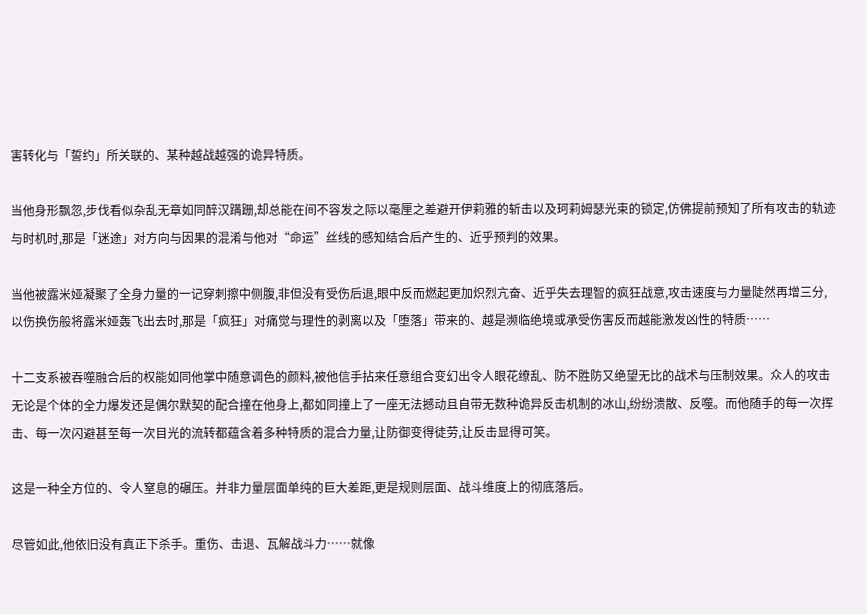害转化与「誓约」所关联的、某种越战越强的诡异特质。

当他身形飘忽,步伐看似杂乱无章如同醉汉蹒跚,却总能在间不容发之际以毫厘之差避开伊莉雅的斩击以及珂莉姆瑟光束的锁定,仿佛提前预知了所有攻击的轨迹与时机时,那是「迷途」对方向与因果的混淆与他对“命运”丝线的感知结合后产生的、近乎预判的效果。

当他被露米娅凝聚了全身力量的一记穿刺擦中侧腹,非但没有受伤后退,眼中反而燃起更加炽烈亢奋、近乎失去理智的疯狂战意,攻击速度与力量陡然再增三分,以伤换伤般将露米娅轰飞出去时,那是「疯狂」对痛觉与理性的剥离以及「堕落」带来的、越是濒临绝境或承受伤害反而越能激发凶性的特质……

十二支系被吞噬融合后的权能如同他掌中随意调色的颜料,被他信手拈来任意组合变幻出令人眼花缭乱、防不胜防又绝望无比的战术与压制效果。众人的攻击无论是个体的全力爆发还是偶尔默契的配合撞在他身上,都如同撞上了一座无法撼动且自带无数种诡异反击机制的冰山,纷纷溃散、反噬。而他随手的每一次挥击、每一次闪避甚至每一次目光的流转都蕴含着多种特质的混合力量,让防御变得徒劳,让反击显得可笑。

这是一种全方位的、令人窒息的碾压。并非力量层面单纯的巨大差距,更是规则层面、战斗维度上的彻底落后。

尽管如此,他依旧没有真正下杀手。重伤、击退、瓦解战斗力……就像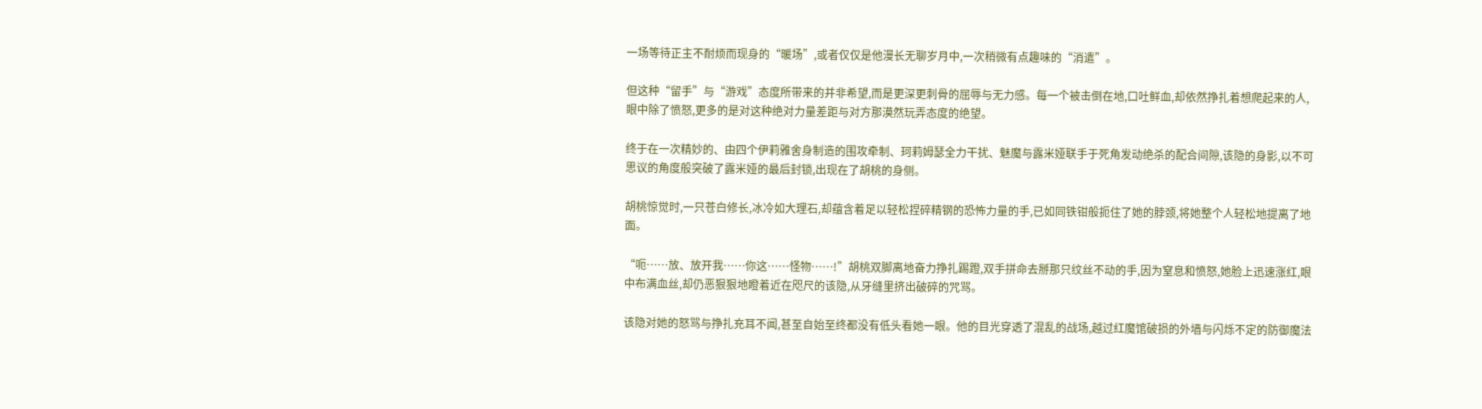一场等待正主不耐烦而现身的“暖场”,或者仅仅是他漫长无聊岁月中,一次稍微有点趣味的“消遣”。

但这种“留手”与“游戏”态度所带来的并非希望,而是更深更刺骨的屈辱与无力感。每一个被击倒在地,口吐鲜血,却依然挣扎着想爬起来的人,眼中除了愤怒,更多的是对这种绝对力量差距与对方那漠然玩弄态度的绝望。

终于在一次精妙的、由四个伊莉雅舍身制造的围攻牵制、珂莉姆瑟全力干扰、魅魔与露米娅联手于死角发动绝杀的配合间隙,该隐的身影,以不可思议的角度般突破了露米娅的最后封锁,出现在了胡桃的身侧。

胡桃惊觉时,一只苍白修长,冰冷如大理石,却蕴含着足以轻松捏碎精钢的恐怖力量的手,已如同铁钳般扼住了她的脖颈,将她整个人轻松地提离了地面。

“呃……放、放开我……你这……怪物……!”胡桃双脚离地奋力挣扎踢蹬,双手拼命去掰那只纹丝不动的手,因为窒息和愤怒,她脸上迅速涨红,眼中布满血丝,却仍恶狠狠地瞪着近在咫尺的该隐,从牙缝里挤出破碎的咒骂。

该隐对她的怒骂与挣扎充耳不闻,甚至自始至终都没有低头看她一眼。他的目光穿透了混乱的战场,越过红魔馆破损的外墙与闪烁不定的防御魔法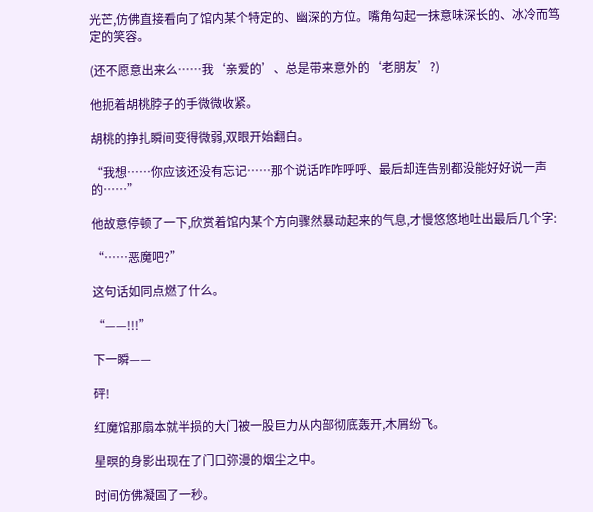光芒,仿佛直接看向了馆内某个特定的、幽深的方位。嘴角勾起一抹意味深长的、冰冷而笃定的笑容。

(还不愿意出来么……我‘亲爱的’、总是带来意外的‘老朋友’?)

他扼着胡桃脖子的手微微收紧。

胡桃的挣扎瞬间变得微弱,双眼开始翻白。

“我想……你应该还没有忘记……那个说话咋咋呼呼、最后却连告别都没能好好说一声的……”

他故意停顿了一下,欣赏着馆内某个方向骤然暴动起来的气息,才慢悠悠地吐出最后几个字:

“……恶魔吧?”

这句话如同点燃了什么。

“——!!!”

下一瞬——

砰!

红魔馆那扇本就半损的大门被一股巨力从内部彻底轰开,木屑纷飞。

星暝的身影出现在了门口弥漫的烟尘之中。

时间仿佛凝固了一秒。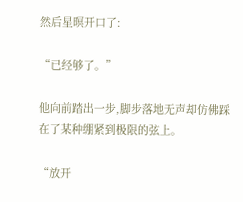然后星暝开口了:

“已经够了。”

他向前踏出一步,脚步落地无声却仿佛踩在了某种绷紧到极限的弦上。

“放开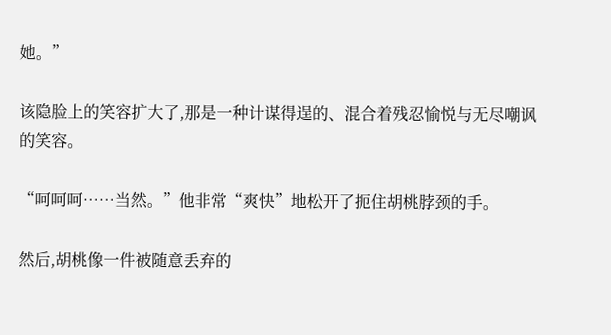她。”

该隐脸上的笑容扩大了,那是一种计谋得逞的、混合着残忍愉悦与无尽嘲讽的笑容。

“呵呵呵……当然。”他非常“爽快”地松开了扼住胡桃脖颈的手。

然后,胡桃像一件被随意丢弃的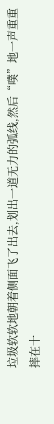垃圾软软地朝着侧面飞了出去,划出一道无力的弧线,然后“噗”地一声重重摔在十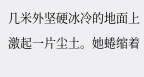几米外坚硬冰冷的地面上激起一片尘土。她蜷缩着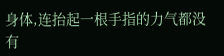身体,连抬起一根手指的力气都没有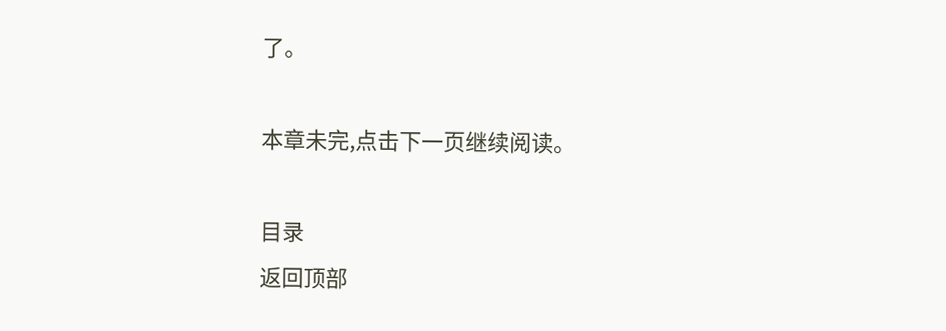了。

本章未完,点击下一页继续阅读。

目录
返回顶部